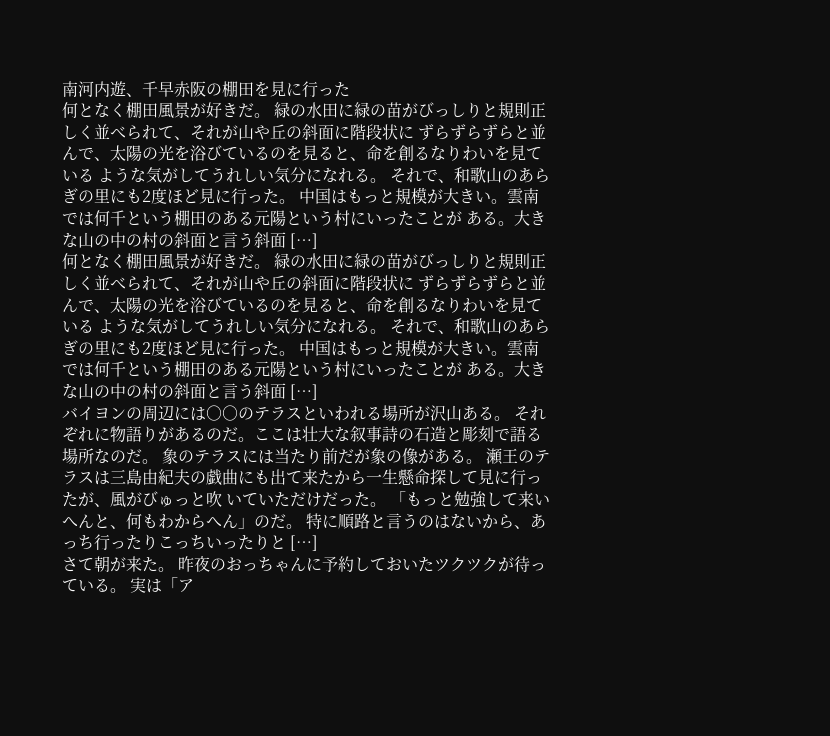南河内遊、千早赤阪の棚田を見に行った
何となく棚田風景が好きだ。 緑の水田に緑の苗がびっしりと規則正しく並べられて、それが山や丘の斜面に階段状に ずらずらずらと並んで、太陽の光を浴びているのを見ると、命を創るなりわいを見ている ような気がしてうれしい気分になれる。 それで、和歌山のあらぎの里にも2度ほど見に行った。 中国はもっと規模が大きい。雲南では何千という棚田のある元陽という村にいったことが ある。大きな山の中の村の斜面と言う斜面 […]
何となく棚田風景が好きだ。 緑の水田に緑の苗がびっしりと規則正しく並べられて、それが山や丘の斜面に階段状に ずらずらずらと並んで、太陽の光を浴びているのを見ると、命を創るなりわいを見ている ような気がしてうれしい気分になれる。 それで、和歌山のあらぎの里にも2度ほど見に行った。 中国はもっと規模が大きい。雲南では何千という棚田のある元陽という村にいったことが ある。大きな山の中の村の斜面と言う斜面 […]
バイヨンの周辺には○○のテラスといわれる場所が沢山ある。 それぞれに物語りがあるのだ。ここは壮大な叙事詩の石造と彫刻で語る場所なのだ。 象のテラスには当たり前だが象の像がある。 瀬王のテラスは三島由紀夫の戯曲にも出て来たから一生懸命探して見に行ったが、風がびゅっと吹 いていただけだった。 「もっと勉強して来いへんと、何もわからへん」のだ。 特に順路と言うのはないから、あっち行ったりこっちいったりと […]
さて朝が来た。 昨夜のおっちゃんに予約しておいたツクツクが待っている。 実は「ア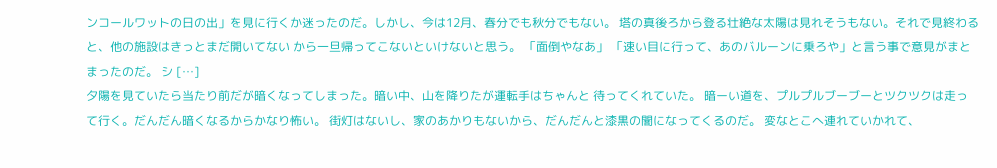ンコールワットの日の出」を見に行くか迷ったのだ。しかし、今は12月、春分でも秋分でもない。 塔の真後ろから登る壮絶な太陽は見れそうもない。それで見終わると、他の施設はきっとまだ開いてない から一旦帰ってこないといけないと思う。 「面倒やなあ」 「速い目に行って、あのバルーンに乗ろや」と言う事で意見がまとまったのだ。 シ […]
夕陽を見ていたら当たり前だが暗くなってしまった。暗い中、山を降りたが運転手はちゃんと 待ってくれていた。 暗ーい道を、プルプルブーブーとツクツクは走って行く。だんだん暗くなるからかなり怖い。 街灯はないし、家のあかりもないから、だんだんと漆黒の闇になってくるのだ。 変なとこへ連れていかれて、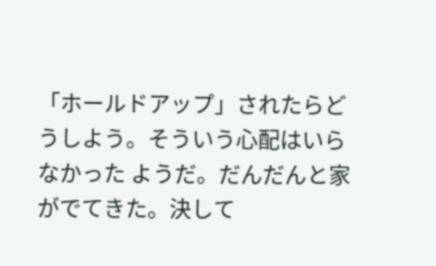「ホールドアップ」されたらどうしよう。そういう心配はいらなかった ようだ。だんだんと家がでてきた。決して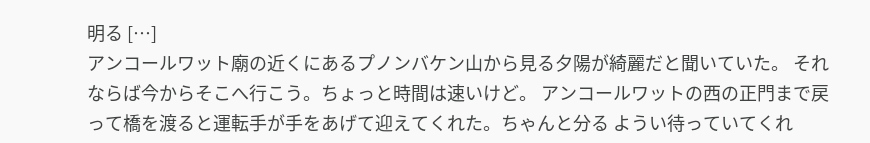明る […]
アンコールワット廟の近くにあるプノンバケン山から見る夕陽が綺麗だと聞いていた。 それならば今からそこへ行こう。ちょっと時間は速いけど。 アンコールワットの西の正門まで戻って橋を渡ると運転手が手をあげて迎えてくれた。ちゃんと分る ようい待っていてくれ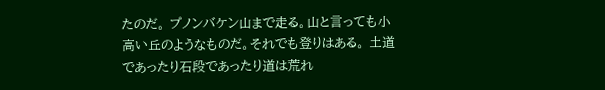たのだ。 プノンバケン山まで走る。山と言っても小高い丘のようなものだ。それでも登りはある。 土道であったり石段であったり道は荒れ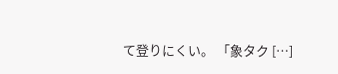て登りにくい。 「象タク […]